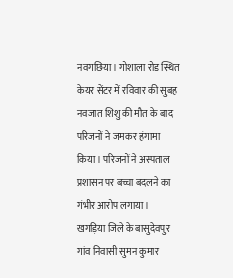नवगछिया। गोशाला रोड स्थित केयर सेंटर में रविवार की सुबह नवजात शिशु की मौत के बाद परिजनों ने जमकर हंगामा किया। परिजनों ने अस्पताल प्रशासन पर बच्चा बदलने का गंभीर आरोप लगाया।
खगड़िया जिले के बासुदेवपुर गांव निवासी सुमन कुमार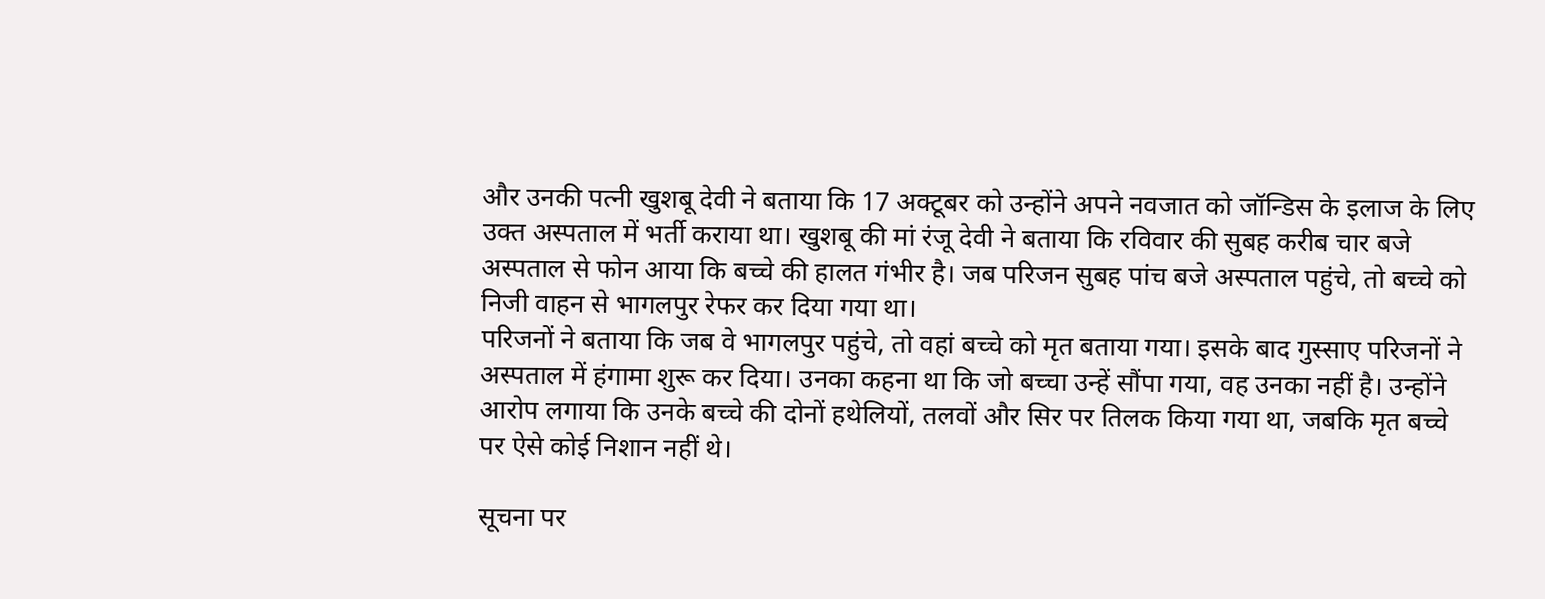और उनकी पत्नी खुशबू देवी ने बताया कि 17 अक्टूबर को उन्होंने अपने नवजात को जॉन्डिस के इलाज के लिए उक्त अस्पताल में भर्ती कराया था। खुशबू की मां रंजू देवी ने बताया कि रविवार की सुबह करीब चार बजे अस्पताल से फोन आया कि बच्चे की हालत गंभीर है। जब परिजन सुबह पांच बजे अस्पताल पहुंचे, तो बच्चे को निजी वाहन से भागलपुर रेफर कर दिया गया था।
परिजनों ने बताया कि जब वे भागलपुर पहुंचे, तो वहां बच्चे को मृत बताया गया। इसके बाद गुस्साए परिजनों ने अस्पताल में हंगामा शुरू कर दिया। उनका कहना था कि जो बच्चा उन्हें सौंपा गया, वह उनका नहीं है। उन्होंने आरोप लगाया कि उनके बच्चे की दोनों हथेलियों, तलवों और सिर पर तिलक किया गया था, जबकि मृत बच्चे पर ऐसे कोई निशान नहीं थे।

सूचना पर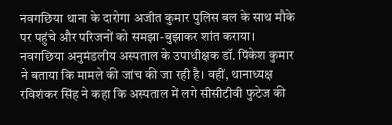नवगछिया थाना के दारोगा अजीत कुमार पुलिस बल के साथ मौके पर पहुंचे और परिजनों को समझा-बुझाकर शांत कराया।
नवगछिया अनुमंडलीय अस्पताल के उपाधीक्षक डॉ. पिंकेश कुमार ने बताया कि मामले की जांच की जा रही है। वहीं, थानाध्यक्ष रविशंकर सिंह ने कहा कि अस्पताल में लगे सीसीटीवी फुटेज की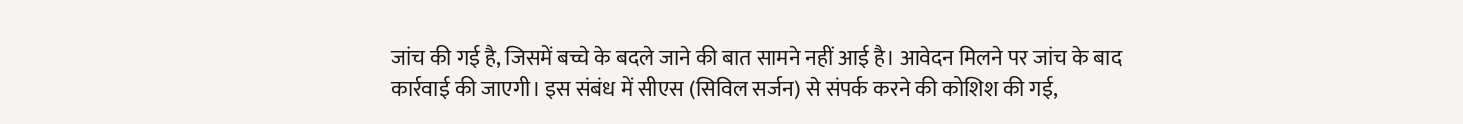जांच की गई है, जिसमें बच्चे के बदले जाने की बात सामने नहीं आई है। आवेदन मिलने पर जांच के बाद कार्रवाई की जाएगी। इस संबंध में सीएस (सिविल सर्जन) से संपर्क करने की कोशिश की गई,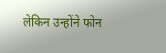लेकिन उन्होंने फोन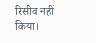रिसीव नहीं किया।